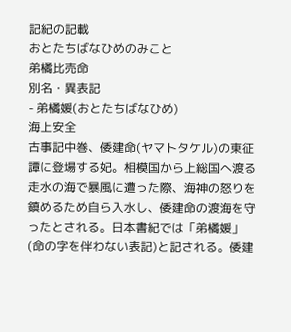記紀の記載
おとたちばなひめのみこと
弟橘比売命
別名・異表記
- 弟橘媛(おとたちばなひめ)
海上安全
古事記中巻、倭建命(ヤマトタケル)の東征譚に登場する妃。相模国から上総国へ渡る走水の海で暴風に遭った際、海神の怒りを鎮めるため自ら入水し、倭建命の渡海を守ったとされる。日本書紀では「弟橘媛」(命の字を伴わない表記)と記される。倭建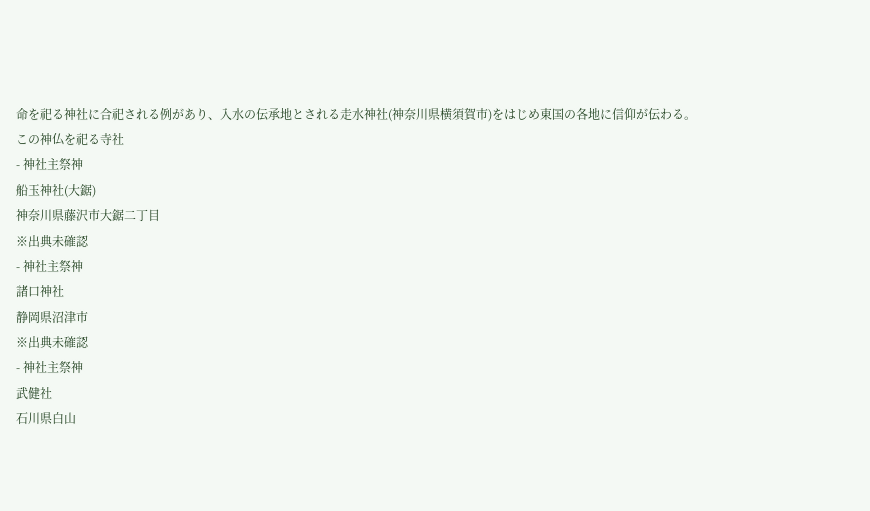命を祀る神社に合祀される例があり、入水の伝承地とされる走水神社(神奈川県横須賀市)をはじめ東国の各地に信仰が伝わる。
この神仏を祀る寺社
- 神社主祭神
船玉神社(大鋸)
神奈川県藤沢市大鋸二丁目
※出典未確認
- 神社主祭神
諸口神社
静岡県沼津市
※出典未確認
- 神社主祭神
武健社
石川県白山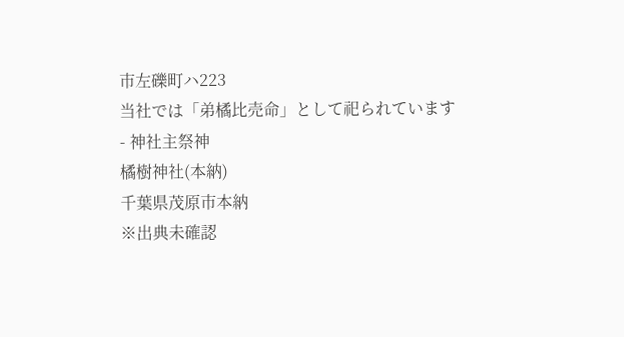市左礫町ハ223
当社では「弟橘比売命」として祀られています
- 神社主祭神
橘樹神社(本納)
千葉県茂原市本納
※出典未確認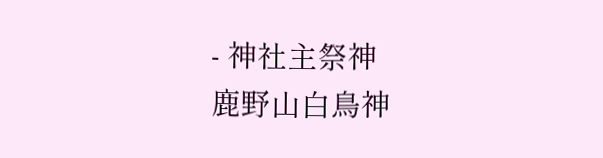- 神社主祭神
鹿野山白鳥神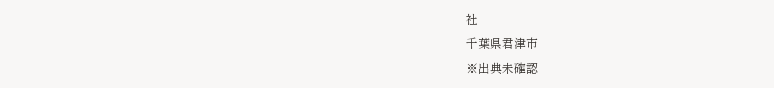社
千葉県君津市
※出典未確認